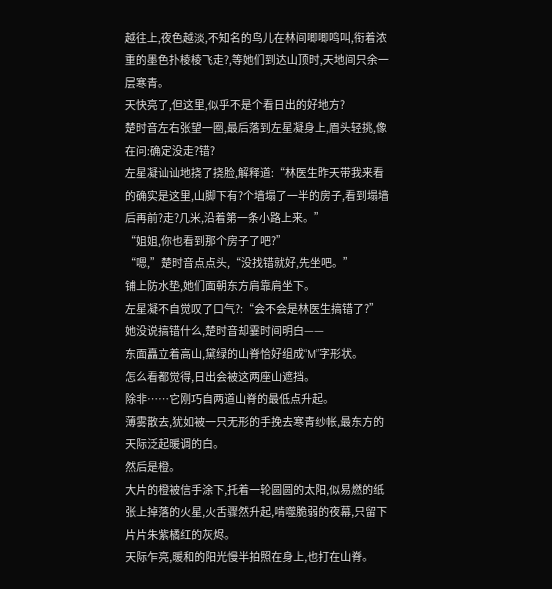越往上,夜色越淡,不知名的鸟儿在林间唧唧鸣叫,衔着浓重的墨色扑棱棱飞走?,等她们到达山顶时,天地间只余一层寒青。
天快亮了,但这里,似乎不是个看日出的好地方?
楚时音左右张望一圈,最后落到左星凝身上,眉头轻挑,像在问:确定没走?错?
左星凝讪讪地挠了挠脸,解释道:“林医生昨天带我来看的确实是这里,山脚下有?个墙塌了一半的房子,看到塌墙后再前?走?几米,沿着第一条小路上来。”
“姐姐,你也看到那个房子了吧?”
“嗯,”楚时音点点头,“没找错就好,先坐吧。”
铺上防水垫,她们面朝东方肩靠肩坐下。
左星凝不自觉叹了口气?:“会不会是林医生搞错了?”
她没说搞错什么,楚时音却霎时间明白——
东面矗立着高山,黛绿的山脊恰好组成“M”字形状。
怎么看都觉得,日出会被这两座山遮挡。
除非……它刚巧自两道山脊的最低点升起。
薄雾散去,犹如被一只无形的手挽去寒青纱帐,最东方的天际泛起暖调的白。
然后是橙。
大片的橙被信手涂下,托着一轮圆圆的太阳,似易燃的纸张上掉落的火星,火舌骤然升起,啃噬脆弱的夜幕,只留下片片朱紫橘红的灰烬。
天际乍亮,暖和的阳光慢半拍照在身上,也打在山脊。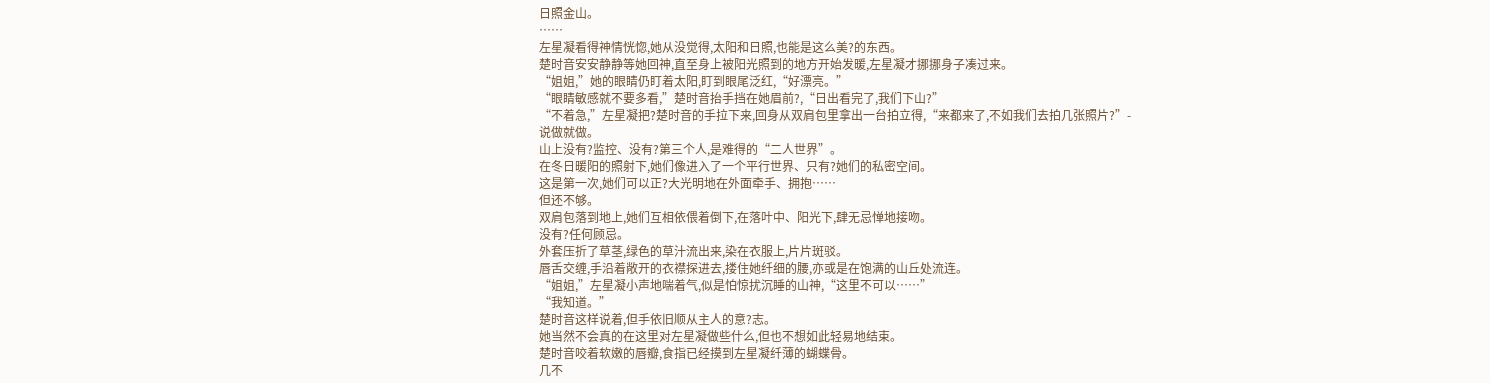日照金山。
……
左星凝看得神情恍惚,她从没觉得,太阳和日照,也能是这么美?的东西。
楚时音安安静静等她回神,直至身上被阳光照到的地方开始发暖,左星凝才挪挪身子凑过来。
“姐姐,”她的眼睛仍盯着太阳,盯到眼尾泛红,“好漂亮。”
“眼睛敏感就不要多看,”楚时音抬手挡在她眉前?,“日出看完了,我们下山?”
“不着急,”左星凝把?楚时音的手拉下来,回身从双肩包里拿出一台拍立得,“来都来了,不如我们去拍几张照片?”-
说做就做。
山上没有?监控、没有?第三个人,是难得的“二人世界”。
在冬日暖阳的照射下,她们像进入了一个平行世界、只有?她们的私密空间。
这是第一次,她们可以正?大光明地在外面牵手、拥抱……
但还不够。
双肩包落到地上,她们互相依偎着倒下,在落叶中、阳光下,肆无忌惮地接吻。
没有?任何顾忌。
外套压折了草茎,绿色的草汁流出来,染在衣服上,片片斑驳。
唇舌交缠,手沿着敞开的衣襟探进去,搂住她纤细的腰,亦或是在饱满的山丘处流连。
“姐姐,”左星凝小声地喘着气,似是怕惊扰沉睡的山神,“这里不可以……”
“我知道。”
楚时音这样说着,但手依旧顺从主人的意?志。
她当然不会真的在这里对左星凝做些什么,但也不想如此轻易地结束。
楚时音咬着软嫩的唇瓣,食指已经摸到左星凝纤薄的蝴蝶骨。
几不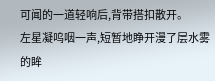可闻的一道轻响后,背带搭扣散开。
左星凝呜咽一声,短暂地睁开漫了层水雾的眸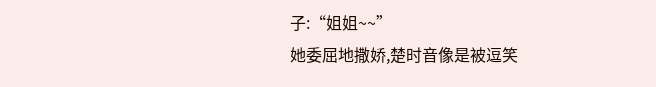子:“姐姐~~”
她委屈地撒娇,楚时音像是被逗笑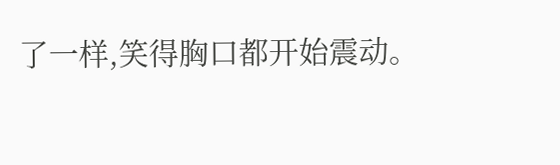了一样,笑得胸口都开始震动。